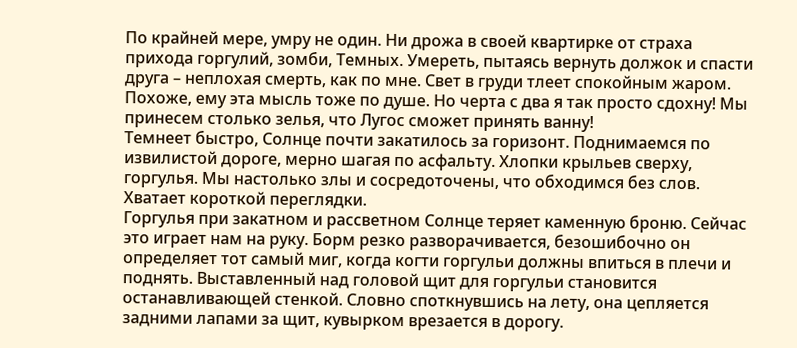По крайней мере, умру не один. Ни дрожа в своей квартирке от страха прихода горгулий, зомби, Темных. Умереть, пытаясь вернуть должок и спасти друга – неплохая смерть, как по мне. Свет в груди тлеет спокойным жаром. Похоже, ему эта мысль тоже по душе. Но черта с два я так просто сдохну! Мы принесем столько зелья, что Лугос сможет принять ванну!
Темнеет быстро, Солнце почти закатилось за горизонт. Поднимаемся по извилистой дороге, мерно шагая по асфальту. Хлопки крыльев сверху, горгулья. Мы настолько злы и сосредоточены, что обходимся без слов. Хватает короткой переглядки.
Горгулья при закатном и рассветном Солнце теряет каменную броню. Сейчас это играет нам на руку. Борм резко разворачивается, безошибочно он определяет тот самый миг, когда когти горгульи должны впиться в плечи и поднять. Выставленный над головой щит для горгульи становится останавливающей стенкой. Словно споткнувшись на лету, она цепляется задними лапами за щит, кувырком врезается в дорогу.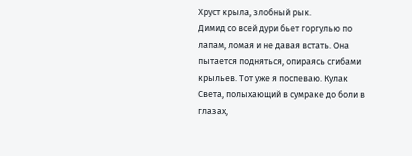Хруст крыла, злобный рык.
Димид со всей дури бьет горгулью по лапам, ломая и не давая встать. Она пытается подняться, опираясь сгибами крыльев. Тот уже я поспеваю. Кулак Света, полыхающий в сумраке до боли в глазах,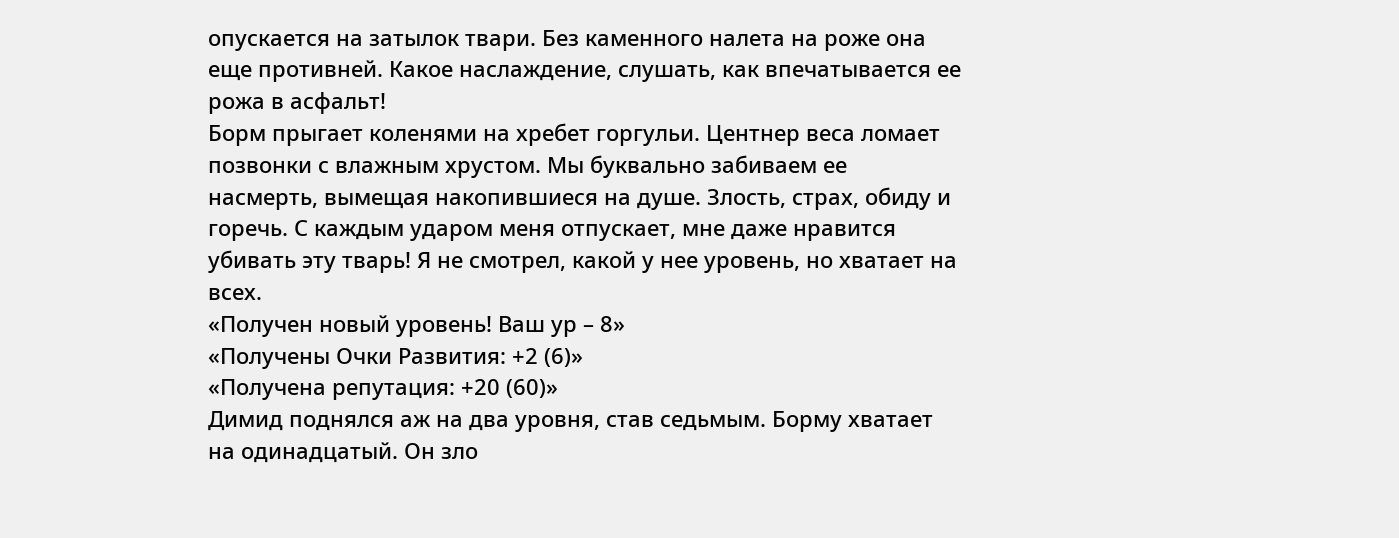опускается на затылок твари. Без каменного налета на роже она еще противней. Какое наслаждение, слушать, как впечатывается ее рожа в асфальт!
Борм прыгает коленями на хребет горгульи. Центнер веса ломает позвонки с влажным хрустом. Мы буквально забиваем ее насмерть, вымещая накопившиеся на душе. Злость, страх, обиду и горечь. С каждым ударом меня отпускает, мне даже нравится убивать эту тварь! Я не смотрел, какой у нее уровень, но хватает на всех.
«Получен новый уровень! Ваш ур – 8»
«Получены Очки Развития: +2 (6)»
«Получена репутация: +20 (60)»
Димид поднялся аж на два уровня, став седьмым. Борму хватает на одинадцатый. Он зло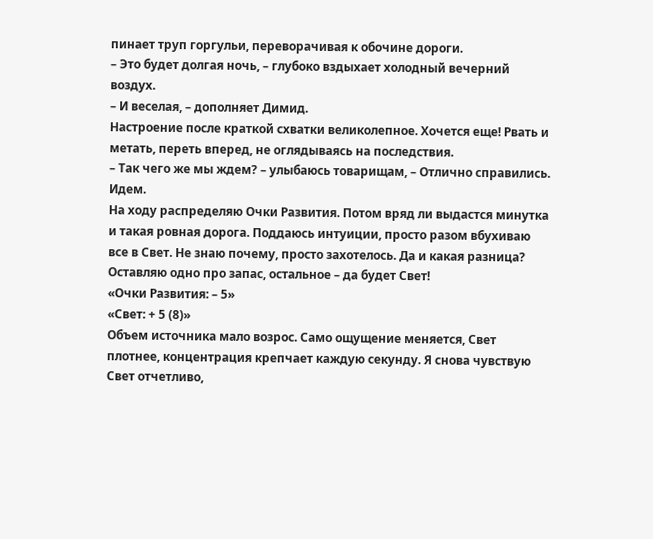пинает труп горгульи, переворачивая к обочине дороги.
– Это будет долгая ночь, – глубоко вздыхает холодный вечерний воздух.
– И веселая, – дополняет Димид.
Настроение после краткой схватки великолепное. Хочется еще! Рвать и метать, переть вперед, не оглядываясь на последствия.
– Так чего же мы ждем? – улыбаюсь товарищам, – Отлично справились. Идем.
На ходу распределяю Очки Развития. Потом вряд ли выдастся минутка и такая ровная дорога. Поддаюсь интуиции, просто разом вбухиваю все в Свет. Не знаю почему, просто захотелось. Да и какая разница? Оставляю одно про запас, остальное – да будет Свет!
«Очки Развития: – 5»
«Свет: + 5 (8)»
Объем источника мало возрос. Само ощущение меняется, Свет плотнее, концентрация крепчает каждую секунду. Я снова чувствую Свет отчетливо,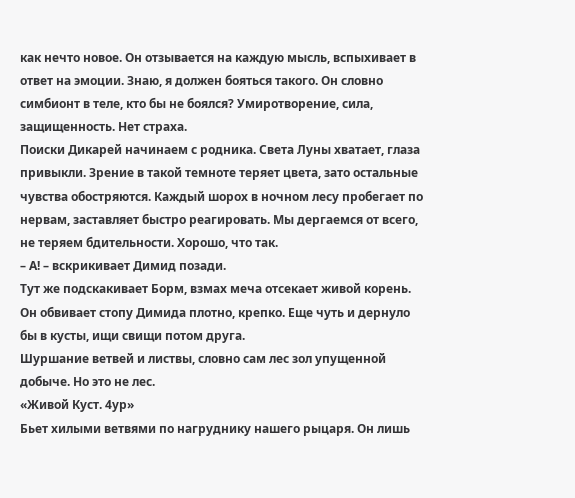как нечто новое. Он отзывается на каждую мысль, вспыхивает в ответ на эмоции. Знаю, я должен бояться такого. Он словно симбионт в теле, кто бы не боялся? Умиротворение, сила, защищенность. Нет страха.
Поиски Дикарей начинаем с родника. Света Луны хватает, глаза привыкли. Зрение в такой темноте теряет цвета, зато остальные чувства обостряются. Каждый шорох в ночном лесу пробегает по нервам, заставляет быстро реагировать. Мы дергаемся от всего, не теряем бдительности. Хорошо, что так.
– А! – вскрикивает Димид позади.
Тут же подскакивает Борм, взмах меча отсекает живой корень. Он обвивает стопу Димида плотно, крепко. Еще чуть и дернуло бы в кусты, ищи свищи потом друга.
Шуршание ветвей и листвы, словно сам лес зол упущенной добыче. Но это не лес.
«Живой Куст. 4ур»
Бьет хилыми ветвями по нагруднику нашего рыцаря. Он лишь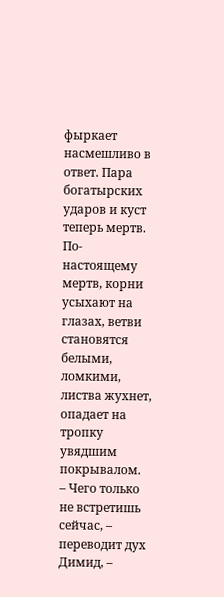фыркает насмешливо в ответ. Пара богатырских ударов и куст теперь мертв. По-настоящему мертв, корни усыхают на глазах, ветви становятся белыми, ломкими, листва жухнет, опадает на тропку увядшим покрывалом.
– Чего только не встретишь сейчас, – переводит дух Димид, –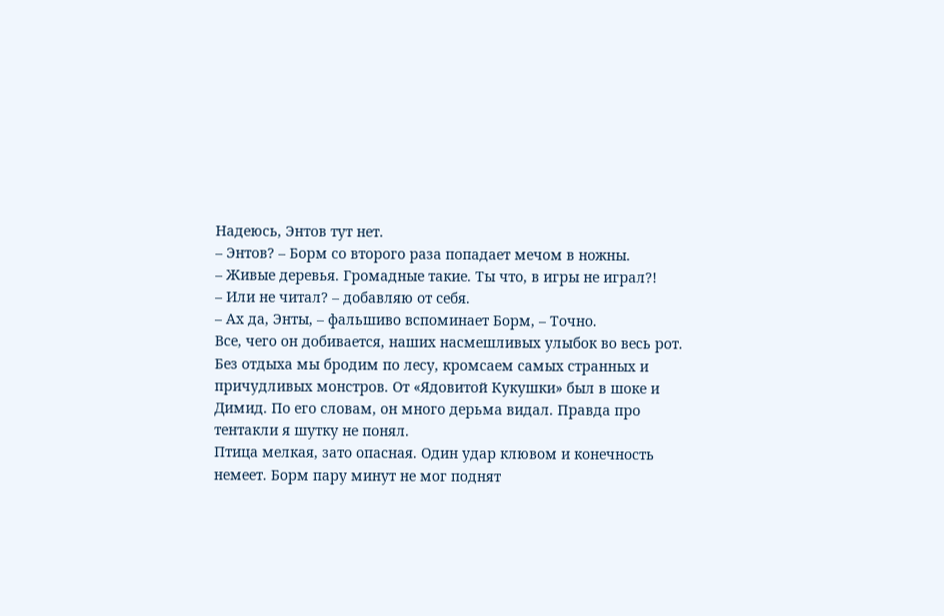Надеюсь, Энтов тут нет.
– Энтов? – Борм со второго раза попадает мечом в ножны.
– Живые деревья. Громадные такие. Ты что, в игры не играл?!
– Или не читал? – добавляю от себя.
– Ах да, Энты, – фальшиво вспоминает Борм, – Точно.
Все, чего он добивается, наших насмешливых улыбок во весь рот.
Без отдыха мы бродим по лесу, кромсаем самых странных и причудливых монстров. От «Ядовитой Кукушки» был в шоке и Димид. По его словам, он много дерьма видал. Правда про тентакли я шутку не понял.
Птица мелкая, зато опасная. Один удар клювом и конечность немеет. Борм пару минут не мог поднят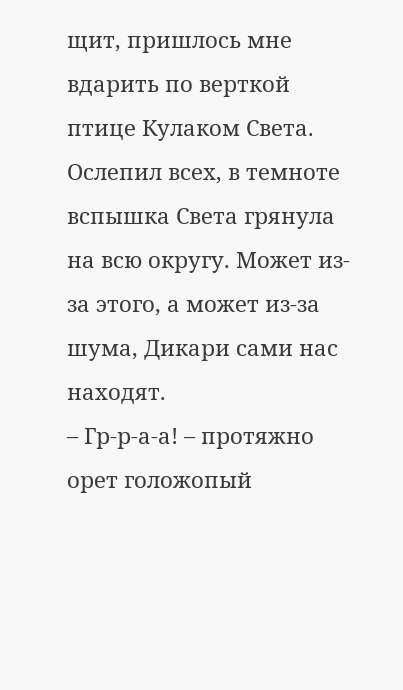щит, пришлось мне вдарить по верткой птице Кулаком Света. Ослепил всех, в темноте вспышка Света грянула на всю округу. Может из-за этого, а может из-за шума, Дикари сами нас находят.
– Гр-р-а-а! – протяжно орет голожопый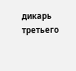дикарь третьего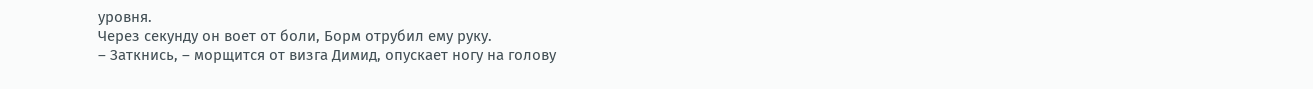уровня.
Через секунду он воет от боли, Борм отрубил ему руку.
– Заткнись, – морщится от визга Димид, опускает ногу на голову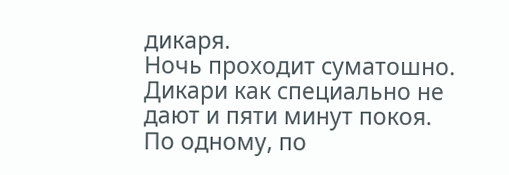дикаря.
Ночь проходит суматошно. Дикари как специально не дают и пяти минут покоя. По одному, по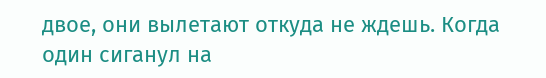двое, они вылетают откуда не ждешь. Когда один сиганул на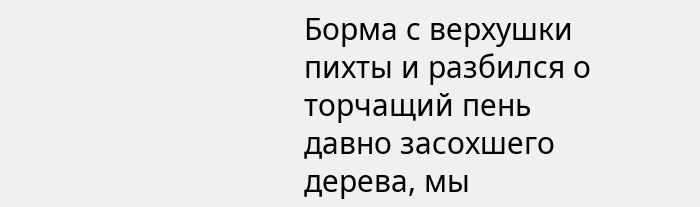Борма с верхушки пихты и разбился о торчащий пень давно засохшего дерева, мы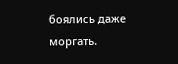боялись даже моргать.